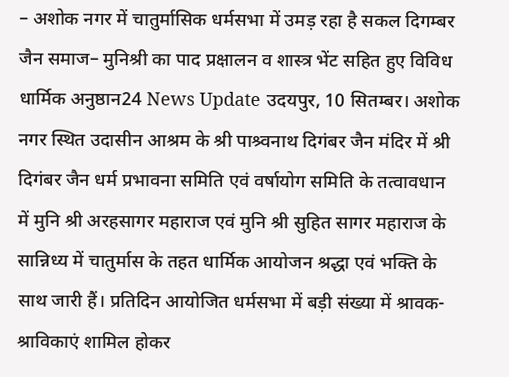– अशोक नगर में चातुर्मासिक धर्मसभा में उमड़ रहा है सकल दिगम्बर जैन समाज– मुनिश्री का पाद प्रक्षालन व शास्त्र भेंट सहित हुए विविध धार्मिक अनुष्ठान24 News Update उदयपुर, 10 सितम्बर। अशोक नगर स्थित उदासीन आश्रम के श्री पाश्र्वनाथ दिगंबर जैन मंदिर में श्री दिगंबर जैन धर्म प्रभावना समिति एवं वर्षायोग समिति के तत्वावधान में मुनि श्री अरहसागर महाराज एवं मुनि श्री सुहित सागर महाराज के सान्निध्य में चातुर्मास के तहत धार्मिक आयोजन श्रद्धा एवं भक्ति के साथ जारी हैं। प्रतिदिन आयोजित धर्मसभा में बड़ी संख्या में श्रावक-श्राविकाएं शामिल होकर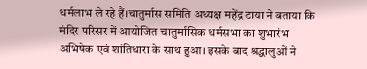धर्मलाभ ले रहे हैं।चातुर्मास समिति अध्यक्ष महेंद्र टाया ने बताया कि मंदिर परिसर में आयोजित चातुर्मासिक धर्मसभा का शुभारंभ अभिषेक एवं शांतिधारा के साथ हुआ। इसके बाद श्रद्धालुओं ने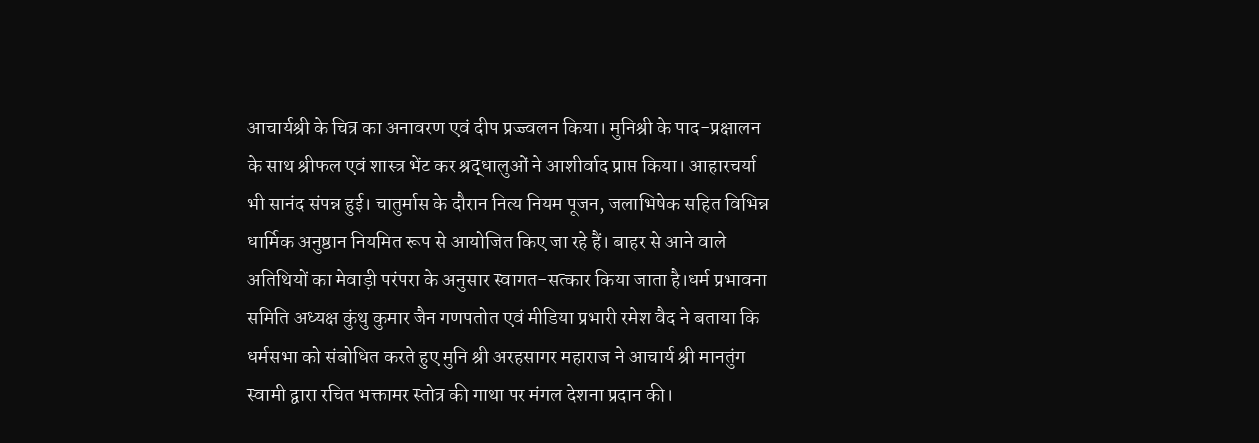आचार्यश्री के चित्र का अनावरण एवं दीप प्रज्ज्वलन किया। मुनिश्री के पाद-प्रक्षालन के साथ श्रीफल एवं शास्त्र भेंट कर श्रद्धालुओं ने आशीर्वाद प्राप्त किया। आहारचर्या भी सानंद संपन्न हुई। चातुर्मास के दौरान नित्य नियम पूजन, जलाभिषेक सहित विभिन्न धार्मिक अनुष्ठान नियमित रूप से आयोजित किए जा रहे हैं। बाहर से आने वाले अतिथियों का मेवाड़ी परंपरा के अनुसार स्वागत-सत्कार किया जाता है।धर्म प्रभावना समिति अध्यक्ष कुंथु कुमार जैन गणपतोत एवं मीडिया प्रभारी रमेश वैद ने बताया कि धर्मसभा को संबोधित करते हुए मुनि श्री अरहसागर महाराज ने आचार्य श्री मानतुंग स्वामी द्वारा रचित भक्तामर स्तोत्र की गाथा पर मंगल देशना प्रदान की।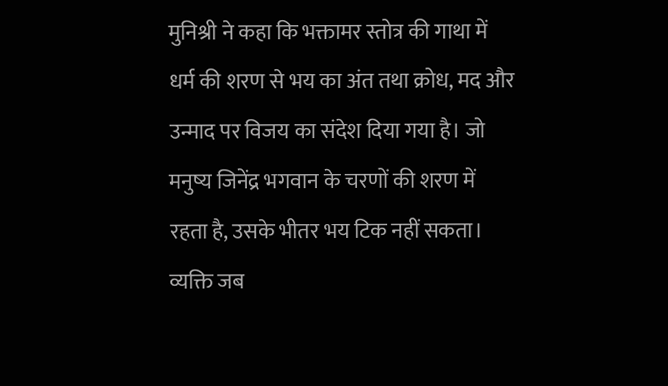मुनिश्री ने कहा कि भक्तामर स्तोत्र की गाथा में धर्म की शरण से भय का अंत तथा क्रोध, मद और उन्माद पर विजय का संदेश दिया गया है। जो मनुष्य जिनेंद्र भगवान के चरणों की शरण में रहता है, उसके भीतर भय टिक नहीं सकता। व्यक्ति जब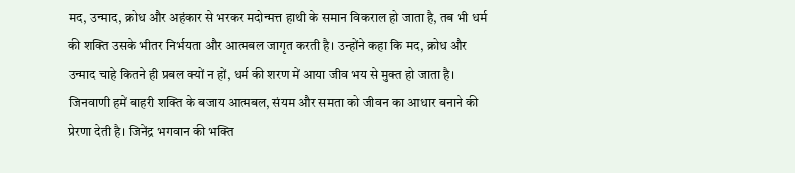मद, उन्माद, क्रोध और अहंकार से भरकर मदोन्मत्त हाथी के समान विकराल हो जाता है, तब भी धर्म की शक्ति उसके भीतर निर्भयता और आत्मबल जागृत करती है। उन्होंने कहा कि मद, क्रोध और उन्माद चाहे कितने ही प्रबल क्यों न हों, धर्म की शरण में आया जीव भय से मुक्त हो जाता है। जिनवाणी हमें बाहरी शक्ति के बजाय आत्मबल, संयम और समता को जीवन का आधार बनाने की प्रेरणा देती है। जिनेंद्र भगवान की भक्ति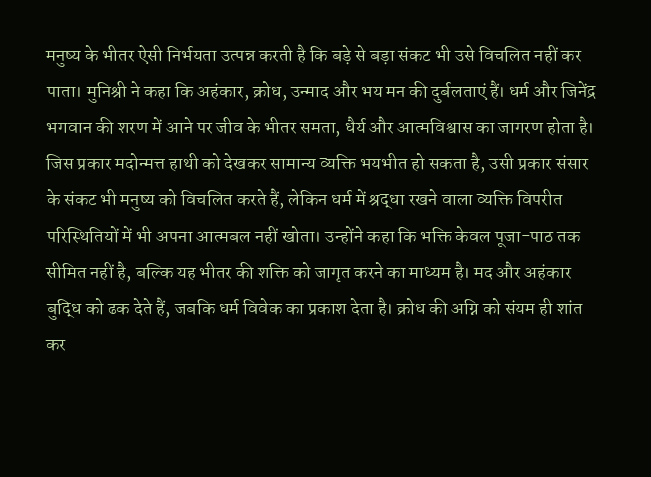मनुष्य के भीतर ऐसी निर्भयता उत्पन्न करती है कि बड़े से बड़ा संकट भी उसे विचलित नहीं कर पाता। मुनिश्री ने कहा कि अहंकार, क्रोध, उन्माद और भय मन की दुर्बलताएं हैं। धर्म और जिनेंद्र भगवान की शरण में आने पर जीव के भीतर समता, धैर्य और आत्मविश्वास का जागरण होता है। जिस प्रकार मदोन्मत्त हाथी को देखकर सामान्य व्यक्ति भयभीत हो सकता है, उसी प्रकार संसार के संकट भी मनुष्य को विचलित करते हैं, लेकिन धर्म में श्रद्धा रखने वाला व्यक्ति विपरीत परिस्थितियों में भी अपना आत्मबल नहीं खोता। उन्होंने कहा कि भक्ति केवल पूजा-पाठ तक सीमित नहीं है, बल्कि यह भीतर की शक्ति को जागृत करने का माध्यम है। मद और अहंकार बुद्धि को ढक देते हैं, जबकि धर्म विवेक का प्रकाश देता है। क्रोध की अग्नि को संयम ही शांत कर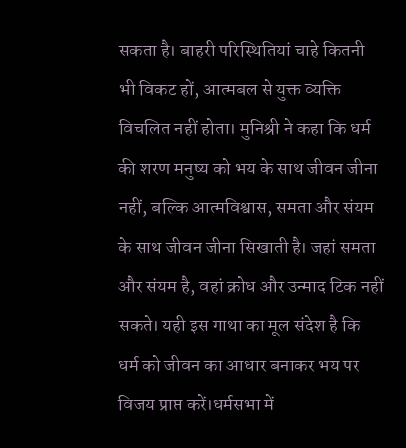सकता है। बाहरी परिस्थितियां चाहे कितनी भी विकट हों, आत्मबल से युक्त व्यक्ति विचलित नहीं होता। मुनिश्री ने कहा कि धर्म की शरण मनुष्य को भय के साथ जीवन जीना नहीं, बल्कि आत्मविश्वास, समता और संयम के साथ जीवन जीना सिखाती है। जहां समता और संयम है, वहां क्रोध और उन्माद टिक नहीं सकते। यही इस गाथा का मूल संदेश है कि धर्म को जीवन का आधार बनाकर भय पर विजय प्राप्त करें।धर्मसभा में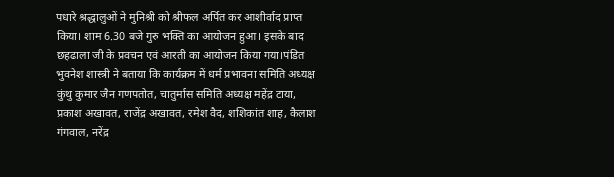पधारे श्रद्धालुओं ने मुनिश्री को श्रीफल अर्पित कर आशीर्वाद प्राप्त किया। शाम 6.30 बजे गुरु भक्ति का आयोजन हुआ। इसके बाद छहढाला जी के प्रवचन एवं आरती का आयोजन किया गया।पंडित भुवनेश शास्त्री ने बताया कि कार्यक्रम में धर्म प्रभावना समिति अध्यक्ष कुंथु कुमार जैन गणपतोत, चातुर्मास समिति अध्यक्ष महेंद्र टाया, प्रकाश अखावत, राजेंद्र अखावत, रमेश वैद, शशिकांत शाह, कैलाश गंगवाल, नरेंद्र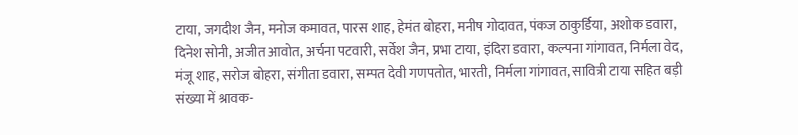टाया, जगदीश जैन, मनोज कमावत, पारस शाह, हेमंत बोहरा, मनीष गोदावत, पंकज ठाकुर्डिया, अशोक डवारा, दिनेश सोनी, अजीत आवोत, अर्चना पटवारी, सर्वेश जैन, प्रभा टाया, इंदिरा डवारा, कल्पना गांगावत, निर्मला वेद, मंजू शाह, सरोज बोहरा, संगीता डवारा, सम्पत देवी गणपतोत, भारती, निर्मला गांगावत, सावित्री टाया सहित बड़ी संख्या में श्रावक-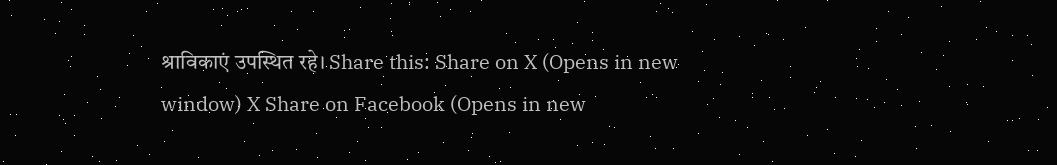श्राविकाएं उपस्थित रहे। Share this: Share on X (Opens in new window) X Share on Facebook (Opens in new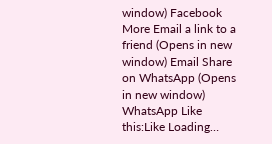window) Facebook More Email a link to a friend (Opens in new window) Email Share on WhatsApp (Opens in new window) WhatsApp Like this:Like Loading…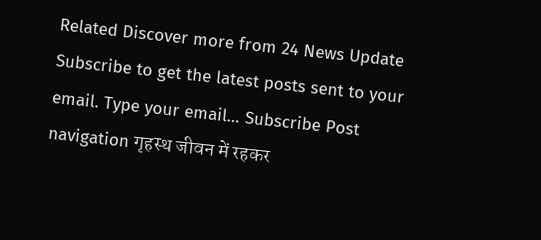Related Discover more from 24 News Update Subscribe to get the latest posts sent to your email. Type your email… Subscribe Post navigation गृहस्थ जीवन में रहकर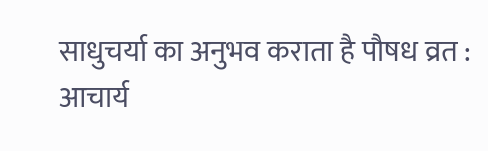साधुचर्या का अनुभव कराता है पौषध व्रत : आचार्य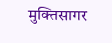मुक्तिसागर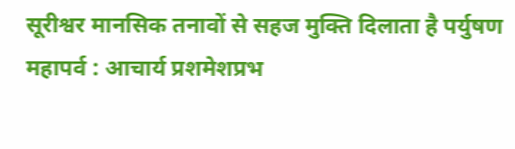सूरीश्वर मानसिक तनावों से सहज मुक्ति दिलाता है पर्युषण महापर्व : आचार्य प्रशमेशप्रभ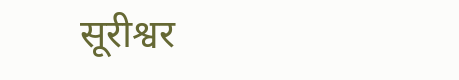सूरीश्वर